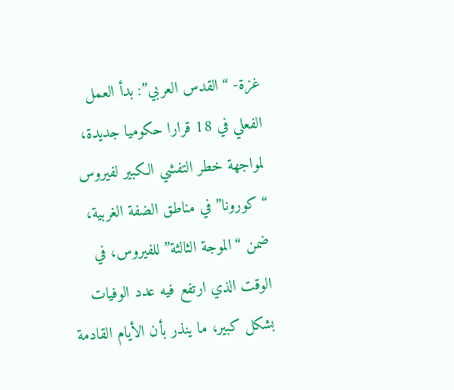غزة- “القدس العربي”: بدأ العمل الفعلي في 18 قرارا حكوميا جديدة، لمواجهة خطر التفشي الكبير لفيروس “كورونا” في مناطق الضفة الغربية، ضمن “الموجة الثالثة” للفيروس، في الوقت الذي ارتفع فيه عدد الوفيات بشكل كبير، ما ينذر بأن الأيام القادمة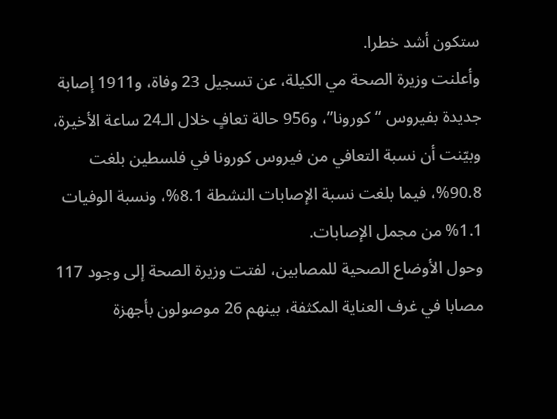ستكون أشد خطرا.
وأعلنت وزيرة الصحة مي الكيلة، عن تسجيل 23 وفاة، و1911 إصابة جديدة بفيروس “كورونا”، و956 حالة تعافٍ خلال الـ24 ساعة الأخيرة، وبيّنت أن نسبة التعافي من فيروس كورونا في فلسطين بلغت 90.8%، فيما بلغت نسبة الإصابات النشطة 8.1%، ونسبة الوفيات 1.1% من مجمل الإصابات.
وحول الأوضاع الصحية للمصابين، لفتت وزيرة الصحة إلى وجود 117 مصابا في غرف العناية المكثفة، بينهم 26 موصولون بأجهزة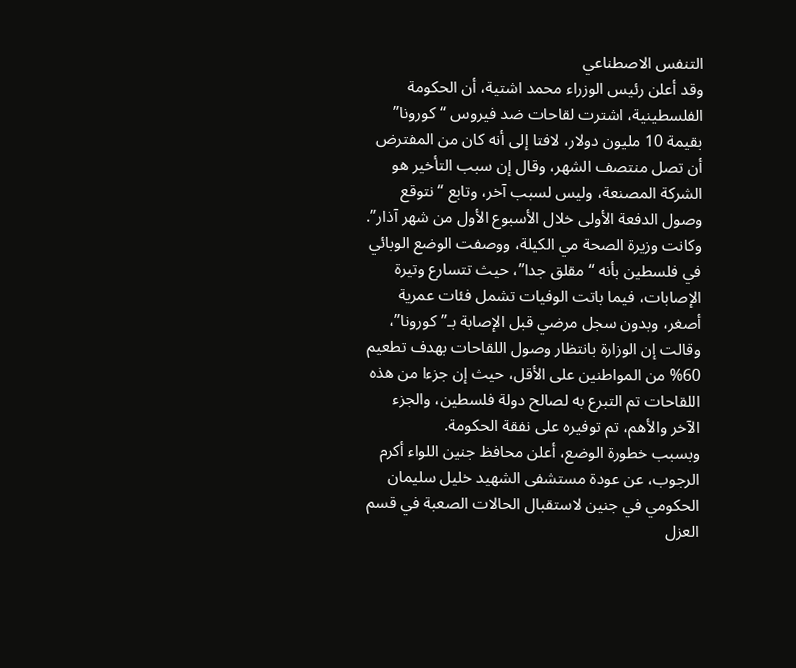التنفس الاصطناعي
وقد أعلن رئيس الوزراء محمد اشتية، أن الحكومة الفلسطينية، اشترت لقاحات ضد فيروس “كورونا” بقيمة 10 مليون دولار، لافتا إلى أنه كان من المفترض أن تصل منتصف الشهر، وقال إن سبب التأخير هو الشركة المصنعة، وليس لسبب آخر، وتابع “نتوقع وصول الدفعة الأولى خلال الأسبوع الأول من شهر آذار”.
وكانت وزيرة الصحة مي الكيلة، ووصفت الوضع الوبائي في فلسطين بأنه “مقلق جدا”، حيث تتسارع وتيرة الإصابات، فيما باتت الوفيات تشمل فئات عمرية أصغر، وبدون سجل مرضي قبل الإصابة بـ”كورونا”، وقالت إن الوزارة بانتظار وصول اللقاحات بهدف تطعيم 60% من المواطنين على الأقل، حيث إن جزءا من هذه اللقاحات تم التبرع به لصالح دولة فلسطين، والجزء الآخر والأهم، تم توفيره على نفقة الحكومة.
وبسبب خطورة الوضع، أعلن محافظ جنين اللواء أكرم الرجوب، عن عودة مستشفى الشهيد خليل سليمان الحكومي في جنين لاستقبال الحالات الصعبة في قسم العزل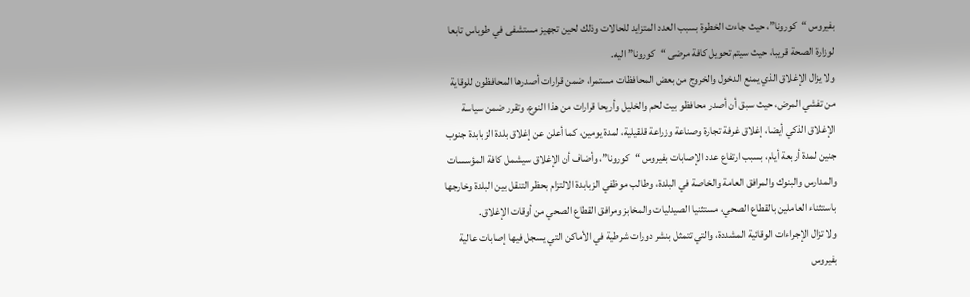بفيروس “كورونا”، حيث جاءت الخطوة بسبب العدد المتزايد للحالات وذلك لحين تجهيز مستشفى في طوباس تابعا لوزارة الصحة قريبا، حيث سيتم تحويل كافة مرضى “كورونا” اليه.
ولا يزال الإغلاق الذي يمنع الدخول والخروج من بعض المحافظات مستمرا، ضمن قرارات أصدرها المحافظون للوقاية من تفشي المرض، حيث سبق أن أصدر محافظو بيت لحم والخليل وأريحا قرارات من هذا النوع، وتقرر ضمن سياسة الإغلاق الذكي أيضا، إغلاق غرفة تجارة وصناعة وزراعة قلقيلية، لمدة يومين، كما أعلن عن إغلاق بلدة الزبابدة جنوب جنين لمدة أربعة أيام، بسبب ارتفاع عدد الإصابات بفيروس “كورونا”، وأضاف أن الإغلاق سيشمل كافة المؤسسات والمدارس والبنوك والمرافق العامة والخاصة في البلدة، وطالب موظفي الزبابدة الالتزام بحظر التنقل بين البلدة وخارجها باستثناء العاملين بالقطاع الصحي، مستثنيا الصيدليات والمخابز ومرافق القطاع الصحي من أوقات الإغلاق.
ولا تزال الإجراءات الوقائية المشددة، والتي تتمثل بنشر دورات شرطية في الأماكن التي يسجل فيها إصابات عالية بفيروس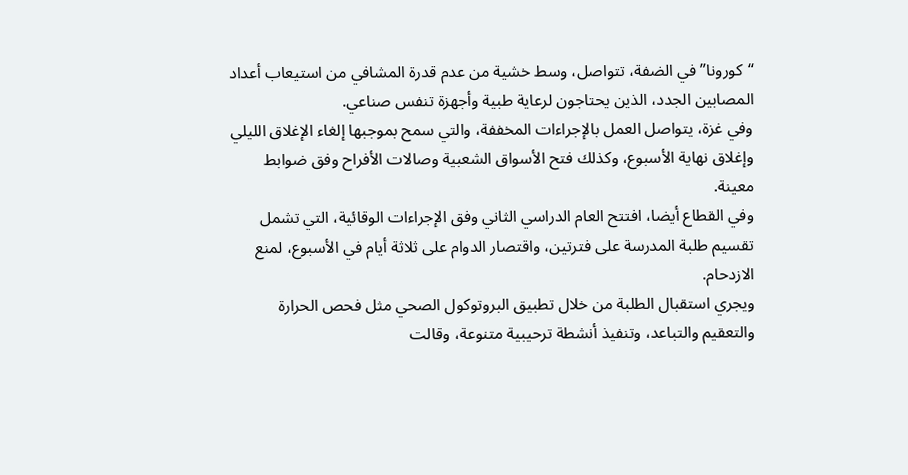“كورونا” في الضفة، تتواصل، وسط خشية من عدم قدرة المشافي من استيعاب أعداد المصابين الجدد، الذين يحتاجون لرعاية طبية وأجهزة تنفس صناعي.
وفي غزة، يتواصل العمل بالإجراءات المخففة، والتي سمح بموجبها إلغاء الإغلاق الليلي وإغلاق نهاية الأسبوع، وكذلك فتح الأسواق الشعبية وصالات الأفراح وفق ضوابط معينة.
وفي القطاع أيضا، افتتح العام الدراسي الثاني وفق الإجراءات الوقائية، التي تشمل تقسيم طلبة المدرسة على فترتين، واقتصار الدوام على ثلاثة أيام في الأسبوع، لمنع الازدحام.
ويجري استقبال الطلبة من خلال تطبيق البروتوكول الصحي مثل فحص الحرارة والتعقيم والتباعد، وتنفيذ أنشطة ترحيبية متنوعة، وقالت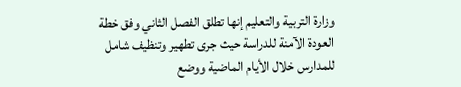وزارة التربية والتعليم إنها تطلق الفصل الثاني وفق خطة العودة الآمنة للدراسة حيث جرى تطهير وتنظيف شامل للمدارس خلال الأيام الماضية ووضع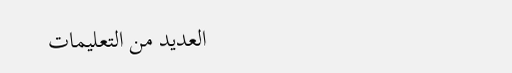العديد من التعليمات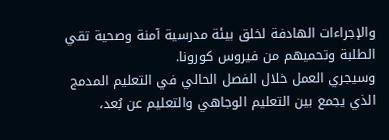والإجراءات الهادفة لخلق بيئة مدرسية آمنة وصحية تقي الطلبة وتحميهم من فيروس كورونا.
وسيجري العمل خلال الفصل الحالي في التعليم المدمج الذي يجمع بين التعليم الوجاهي والتعليم عن بُعد،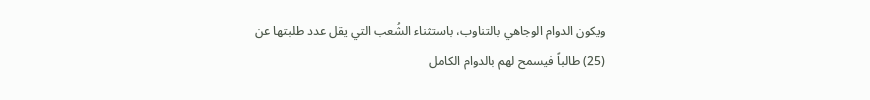ويكون الدوام الوجاهي بالتناوب، باستثناء الشُعب التي يقل عدد طلبتها عن (25) طالباً فيسمح لهم بالدوام الكامل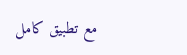مع تطبيق كامل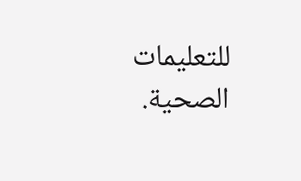للتعليمات الصحية.